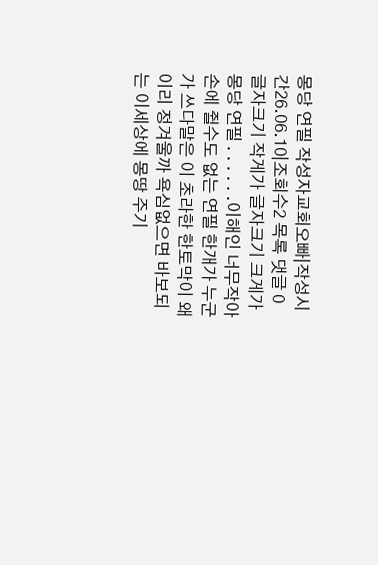몽당 연필 작성자교회오빠|작성시간26.06.10|조회수2 목록 댓글 0 글자크기 작게가 글자크기 크게가 몽당 연필 . . . . . .이해인 너무작아 손에 쥘수도 없는 연필 한개가 누군가 쓰다말은 이 초라한 한토막이 왜이리 정겨울까 욕심없으면 바보되는 이세상에 몽땅 주기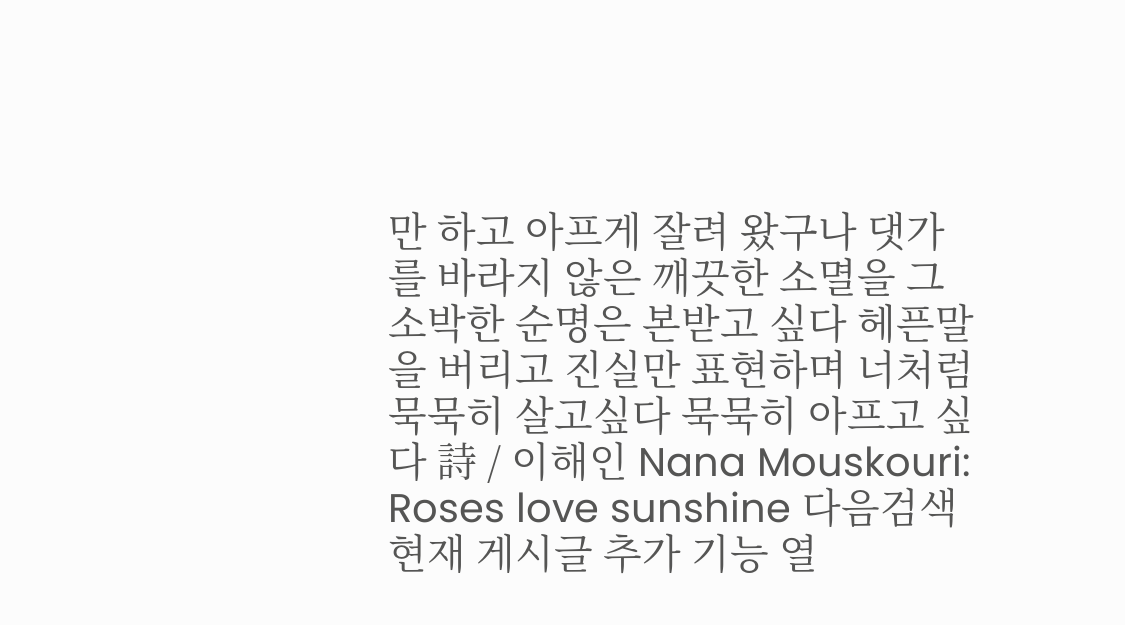만 하고 아프게 잘려 왔구나 댓가를 바라지 않은 깨끗한 소멸을 그 소박한 순명은 본받고 싶다 헤픈말을 버리고 진실만 표현하며 너처럼 묵묵히 살고싶다 묵묵히 아프고 싶다 詩 / 이해인 Nana Mouskouri: Roses love sunshine 다음검색 현재 게시글 추가 기능 열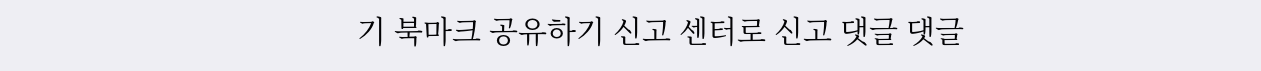기 북마크 공유하기 신고 센터로 신고 댓글 댓글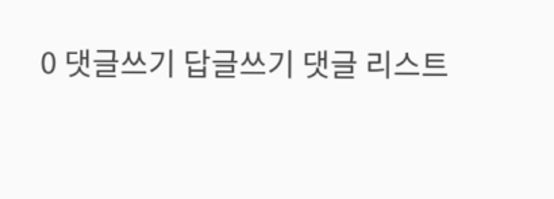0 댓글쓰기 답글쓰기 댓글 리스트